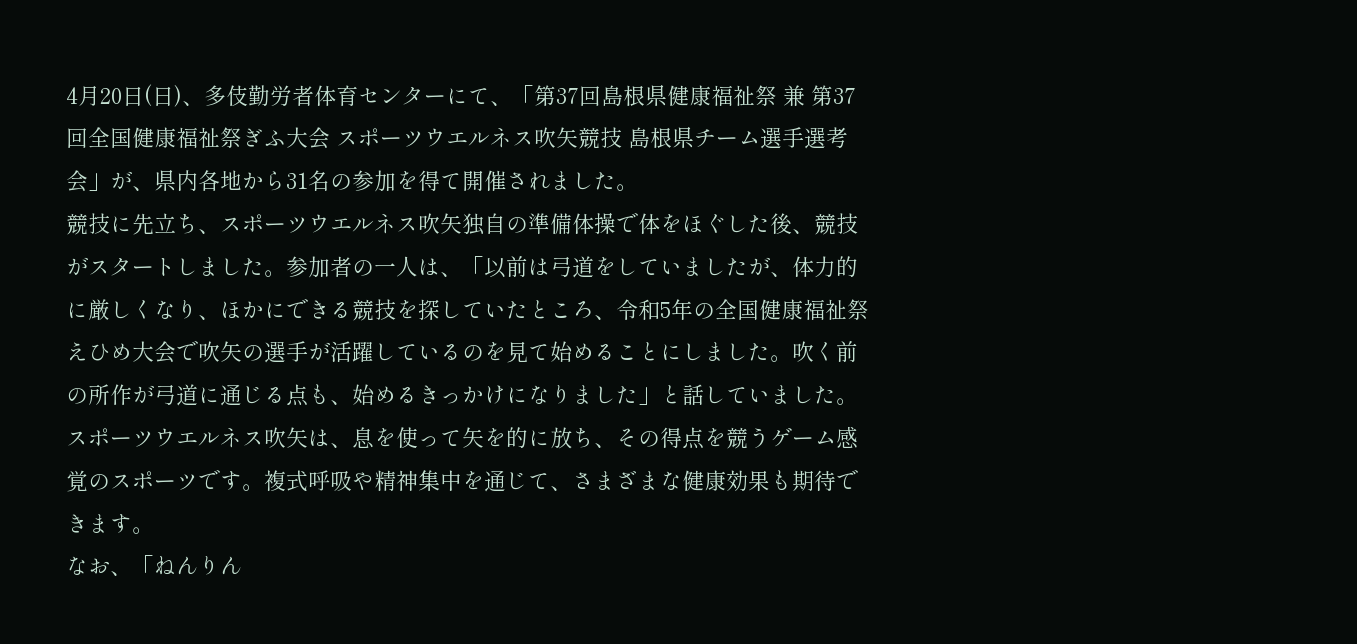4月20日(日)、多伎勤労者体育センターにて、「第37回島根県健康福祉祭 兼 第37回全国健康福祉祭ぎふ大会 スポーツウエルネス吹矢競技 島根県チーム選手選考会」が、県内各地から31名の参加を得て開催されました。
競技に先立ち、スポーツウエルネス吹矢独自の準備体操で体をほぐした後、競技がスタートしました。参加者の一人は、「以前は弓道をしていましたが、体力的に厳しくなり、ほかにできる競技を探していたところ、令和5年の全国健康福祉祭えひめ大会で吹矢の選手が活躍しているのを見て始めることにしました。吹く前の所作が弓道に通じる点も、始めるきっかけになりました」と話していました。
スポーツウエルネス吹矢は、息を使って矢を的に放ち、その得点を競うゲーム感覚のスポーツです。複式呼吸や精神集中を通じて、さまざまな健康効果も期待できます。
なお、「ねんりん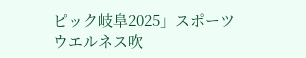ピック岐阜2025」スポーツウエルネス吹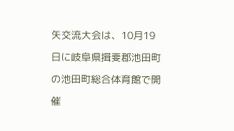矢交流大会は、10月19日に岐阜県揖斐郡池田町の池田町総合体育館で開催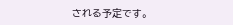される予定です。